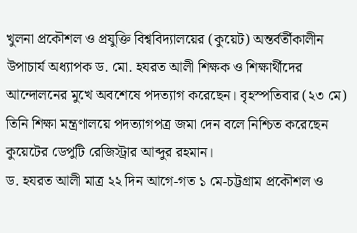খুলনা প্রকৌশল ও প্রযুক্তি বিশ্ববিদ্যালয়ের (কুয়েট) অন্তর্বর্তীকালীন উপাচার্য অধ্যাপক ড. মো. হযরত আলী শিক্ষক ও শিক্ষার্থীদের আন্দোলনের মুখে অবশেষে পদত্যাগ করেছেন। বৃহস্পতিবার (২৩ মে) তিনি শিক্ষা মন্ত্রণালয়ে পদত্যাগপত্র জমা দেন বলে নিশ্চিত করেছেন কুয়েটের ডেপুটি রেজিস্ট্রার আব্দুর রহমান।
ড. হযরত আলী মাত্র ২২ দিন আগে-গত ১ মে-চট্টগ্রাম প্রকৌশল ও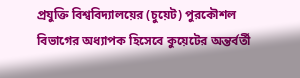প্রযুক্তি বিশ্ববিদ্যালয়ের (চুয়েট) পুরকৌশল বিভাগের অধ্যাপক হিসেবে কুয়েটের অন্তর্বর্তী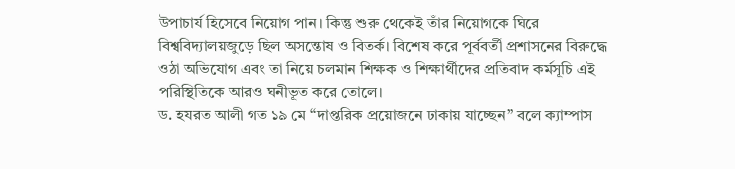উপাচার্য হিসেবে নিয়োগ পান। কিন্তু শুরু থেকেই তাঁর নিয়োগকে ঘিরে বিশ্ববিদ্যালয়জুড়ে ছিল অসন্তোষ ও বিতর্ক। বিশেষ করে পূর্ববর্তী প্রশাসনের বিরুদ্ধে ওঠা অভিযোগ এবং তা নিয়ে চলমান শিক্ষক ও শিক্ষার্থীদের প্রতিবাদ কর্মসূচি এই পরিস্থিতিকে আরও ঘনীভূত করে তোলে।
ড. হযরত আলী গত ১৯ মে “দাপ্তরিক প্রয়োজনে ঢাকায় যাচ্ছেন” বলে ক্যাম্পাস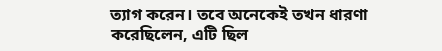ত্যাগ করেন। তবে অনেকেই তখন ধারণা করেছিলেন, এটি ছিল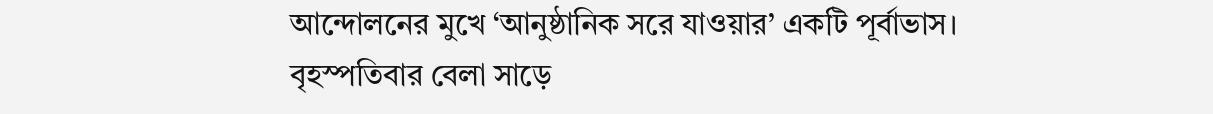আন্দোলনের মুখে ‘আনুষ্ঠানিক সরে যাওয়ার’ একটি পূর্বাভাস।
বৃহস্পতিবার বেলা সাড়ে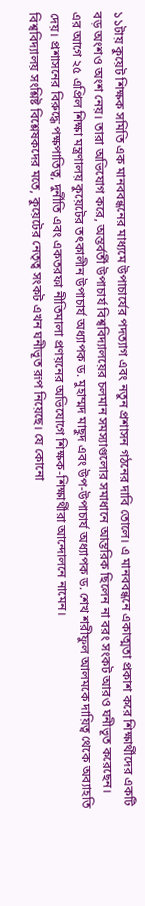১১টায় কুয়েট শিক্ষক সমিতি এক মানববন্ধনের মাধ্যমে উপাচার্যের পদত্যাগ এবং নতুন প্রশাসন গঠনের দাবি তোলে। এ মানববন্ধনে একাত্মতা প্রকাশ করে শিক্ষার্থীদের একটি বড় অংশও অংশ নেয়। তারা অভিযোগ করে, অন্তর্বর্তী উপাচার্য বিশ্ববিদ্যালয়ের চলমান সমস্যাগুলোর সমাধানে আন্তরিক ছিলেন না বরং সংকট আরও ঘনীভূত করেছেন।
এর আগে ২৫ এপ্রিল শিক্ষা মন্ত্রণালয় কুয়েটের তৎকালীন উপাচার্য অধ্যাপক ড. মুহাম্মদ মাছুদ এবং উপ-উপাচার্য অধ্যাপক ড. শেখ শরীফুল আলমকে দায়িত্ব থেকে অব্যাহতি দেয়। প্রশাসনের বিরুদ্ধে পক্ষপাতিত্ব, দুর্নীতি এবং একতরফা নীতিমালা প্রণয়নের অভিযোগে শিক্ষক-শিক্ষার্থীরা আন্দোলনে নামেন।
বিশ্ববিদ্যালয় সংশ্লিষ্ট বিশ্লেষকদের মতে, কুয়েটের নেতৃত্ব সংকট এখন ঘনীভূত রূপ নিয়েছে। যে কোনো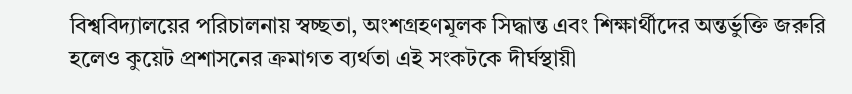বিশ্ববিদ্যালয়ের পরিচালনায় স্বচ্ছতা, অংশগ্রহণমূলক সিদ্ধান্ত এবং শিক্ষার্থীদের অন্তর্ভুক্তি জরুরি হলেও কুয়েট প্রশাসনের ক্রমাগত ব্যর্থতা এই সংকটকে দীর্ঘস্থায়ী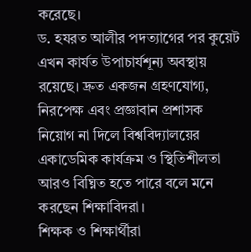করেছে।
ড. হযরত আলীর পদত্যাগের পর কুয়েট এখন কার্যত উপাচার্যশূন্য অবস্থায় রয়েছে। দ্রুত একজন গ্রহণযোগ্য, নিরপেক্ষ এবং প্রজ্ঞাবান প্রশাসক নিয়োগ না দিলে বিশ্ববিদ্যালয়ের একাডেমিক কার্যক্রম ও স্থিতিশীলতা আরও বিঘ্নিত হতে পারে বলে মনে করছেন শিক্ষাবিদরা।
শিক্ষক ও শিক্ষার্থীরা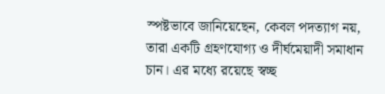স্পষ্টভাবে জানিয়েছেন, কেবল পদত্যাগ নয়, তারা একটি গ্রহণযোগ্য ও দীর্ঘমেয়াদী সমাধান চান। এর মধ্যে রয়েছে স্বচ্ছ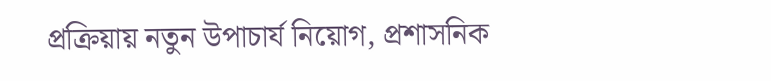প্রক্রিয়ায় নতুন উপাচার্য নিয়োগ, প্রশাসনিক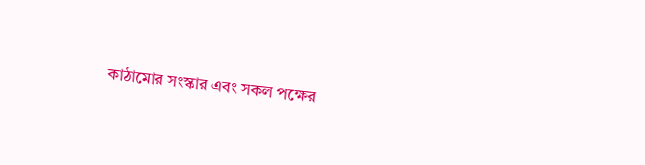কাঠামোর সংস্কার এবং সকল পক্ষের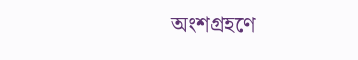অংশগ্রহণে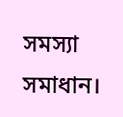সমস্যা সমাধান।